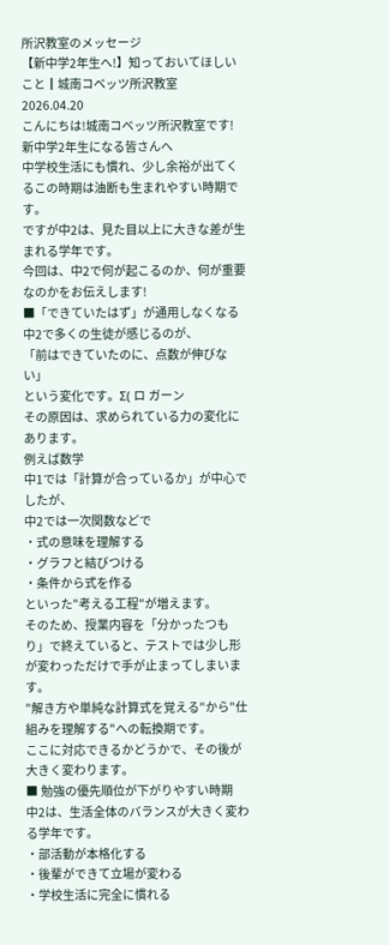所沢教室のメッセージ
【新中学2年生へ!】知っておいてほしいこと┃城南コベッツ所沢教室
2026.04.20
こんにちは!城南コベッツ所沢教室です!
新中学2年生になる皆さんへ
中学校生活にも慣れ、少し余裕が出てくるこの時期は油断も生まれやすい時期です。
ですが中2は、見た目以上に大きな差が生まれる学年です。
今回は、中2で何が起こるのか、何が重要なのかをお伝えします!
■「できていたはず」が通用しなくなる
中2で多くの生徒が感じるのが、
「前はできていたのに、点数が伸びない」
という変化です。Σ( ロ ガーン
その原因は、求められている力の変化にあります。
例えば数学
中1では「計算が合っているか」が中心でしたが、
中2では一次関数などで
・式の意味を理解する
・グラフと結びつける
・条件から式を作る
といった"考える工程"が増えます。
そのため、授業内容を「分かったつもり」で終えていると、テストでは少し形が変わっただけで手が止まってしまいます。
"解き方や単純な計算式を覚える"から"仕組みを理解する"への転換期です。
ここに対応できるかどうかで、その後が大きく変わります。
■ 勉強の優先順位が下がりやすい時期
中2は、生活全体のバランスが大きく変わる学年です。
・部活動が本格化する
・後輩ができて立場が変わる
・学校生活に完全に慣れる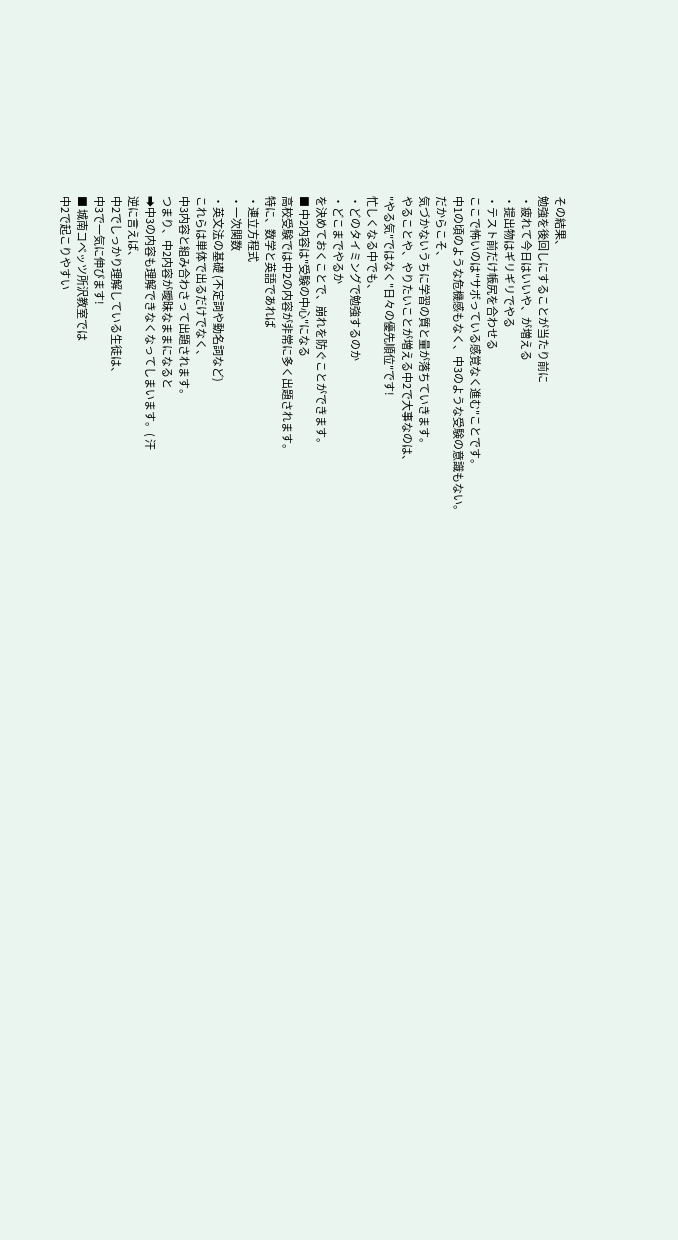その結果、
勉強を後回しにすることが当たり前に
・疲れて今日はいいや、が増える
・提出物はギリギリでやる
・テスト前だけ帳尻を合わせる
ここで怖いのは"サボっている感覚なく進む"ことです。
中1の頃のような危機感もなく、中3のような受験の意識もない。
だからこそ、
気づかないうちに学習の質と量が落ちていきます。
やることや、やりたいことが増える中2で大事なのは、
"やる気"ではなく"日々の優先順位"です!
忙しくなる中でも、
・どのタイミングで勉強するのか
・どこまでやるか
を決めておくことで、崩れを防ぐことができます。
■ 中2内容は"受験の中心"になる
高校受験では中2の内容が非常に多く出題されます。
特に、数学と英語であれば
・連立方程式
・一次関数
・英文法の基礎 (不定詞や動名詞など)
これらは単体で出るだけでなく、
中3内容と組み合わさって出題されます。
つまり、中2内容が曖昧なままになると
➡中3の内容も理解できなくなってしまいます。( 汗
逆に言えば、
中2でしっかり理解している生徒は、
中3で一気に伸びます!
■ 城南コベッツ所沢教室では
中2で起こりやすい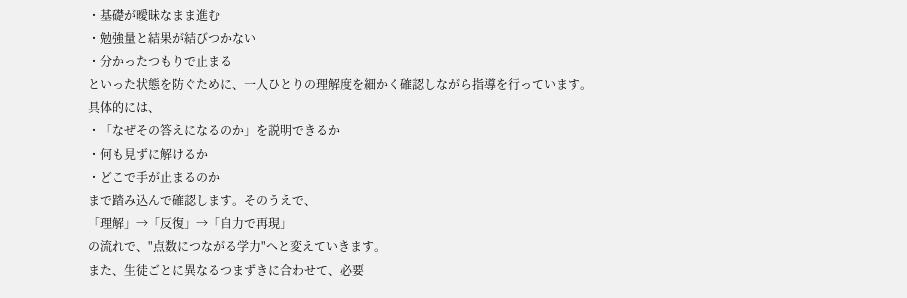・基礎が曖昧なまま進む
・勉強量と結果が結びつかない
・分かったつもりで止まる
といった状態を防ぐために、一人ひとりの理解度を細かく確認しながら指導を行っています。
具体的には、
・「なぜその答えになるのか」を説明できるか
・何も見ずに解けるか
・どこで手が止まるのか
まで踏み込んで確認します。そのうえで、
「理解」→「反復」→「自力で再現」
の流れで、"点数につながる学力"へと変えていきます。
また、生徒ごとに異なるつまずきに合わせて、必要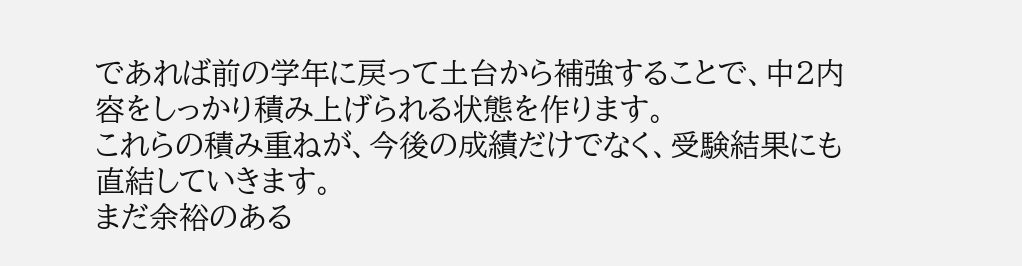であれば前の学年に戻って土台から補強することで、中2内容をしっかり積み上げられる状態を作ります。
これらの積み重ねが、今後の成績だけでなく、受験結果にも直結していきます。
まだ余裕のある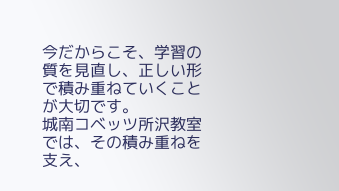今だからこそ、学習の質を見直し、正しい形で積み重ねていくことが大切です。
城南コベッツ所沢教室では、その積み重ねを支え、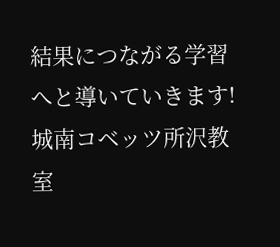結果につながる学習へと導いていきます!
城南コベッツ所沢教室